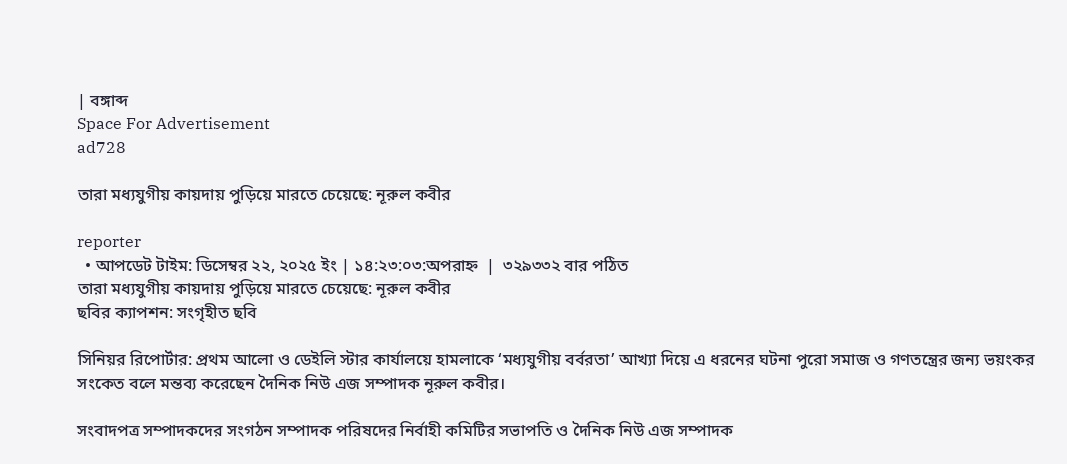| বঙ্গাব্দ
Space For Advertisement
ad728

তারা মধ্যযুগীয় কায়দায় পুড়িয়ে মারতে চেয়েছে: নূরুল কবীর

reporter
  • আপডেট টাইম: ডিসেম্বর ২২, ২০২৫ ইং | ১৪:২৩:০৩:অপরাহ্ন  |  ৩২৯৩৩২ বার পঠিত
তারা মধ্যযুগীয় কায়দায় পুড়িয়ে মারতে চেয়েছে: নূরুল কবীর
ছবির ক্যাপশন: সংগৃহীত ছবি

সিনিয়র রিপোর্টার: প্রথম আলো ও ডেইলি স্টার কার্যালয়ে হামলাকে ‘মধ্যযুগীয় বর্বরতা’ আখ্যা দিয়ে এ ধরনের ঘটনা পুরো সমাজ ও গণতন্ত্রের জন্য ভয়ংকর সংকেত বলে মন্তব্য করেছেন দৈনিক নিউ এজ সম্পাদক নূরুল কবীর।

সংবাদপত্র সম্পাদকদের সংগঠন সম্পাদক পরিষদের নির্বাহী কমিটির সভাপতি ও দৈনিক নিউ এজ সম্পাদক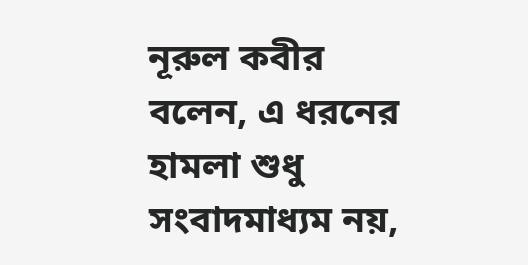নূরুল কবীর বলেন, এ ধরনের হামলা শুধু সংবাদমাধ্যম নয়,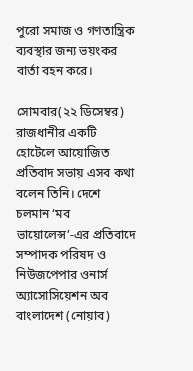পুরো সমাজ ও গণতান্ত্রিক ব্যবস্থার জন্য ভয়ংকর বার্তা বহন করে।

সোমবার(২২ ডিসেম্বর) রাজধানীর একটি হোটেলে আয়োজিত প্রতিবাদ সভায় এসব কথা বলেন তিনি। দেশে চলমান ‘মব ভায়োলেন্স’-এর প্রতিবাদে সম্পাদক পরিষদ ও নিউজপেপার ওনার্স অ্যাসোসিয়েশন অব বাংলাদেশ (নোয়াব)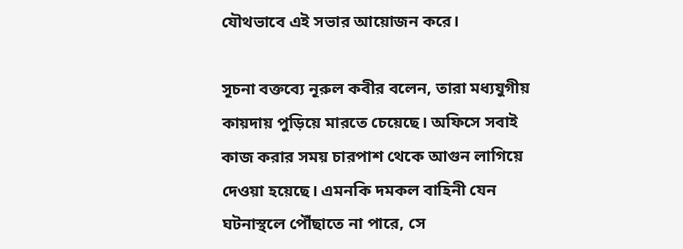যৌথভাবে এই সভার আয়োজন করে।

সূচনা বক্তব্যে নূরুল কবীর বলেন, তারা মধ্যযুগীয় কায়দায় পুড়িয়ে মারতে চেয়েছে। অফিসে সবাই কাজ করার সময় চারপাশ থেকে আগুন লাগিয়ে দেওয়া হয়েছে। এমনকি দমকল বাহিনী যেন ঘটনাস্থলে পৌঁছাতে না পারে, সে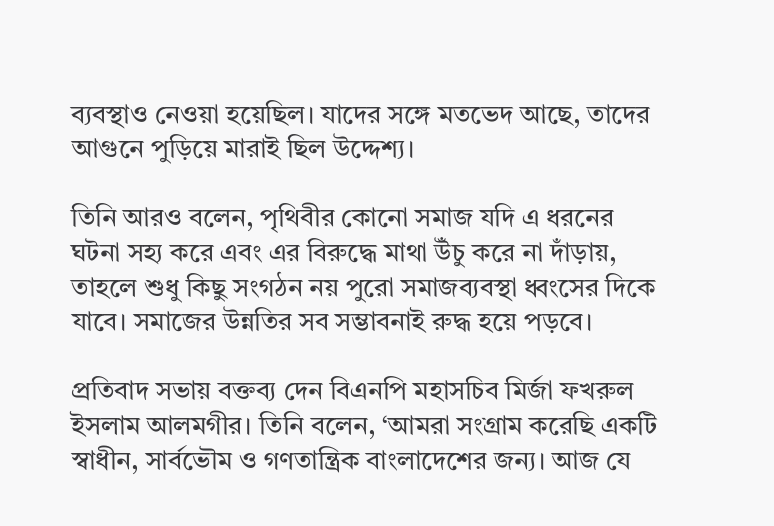ব্যবস্থাও নেওয়া হয়েছিল। যাদের সঙ্গে মতভেদ আছে, তাদের আগুনে পুড়িয়ে মারাই ছিল উদ্দেশ্য।

তিনি আরও বলেন, পৃথিবীর কোনো সমাজ যদি এ ধরনের ঘটনা সহ্য করে এবং এর বিরুদ্ধে মাথা উঁচু করে না দাঁড়ায়, তাহলে শুধু কিছু সংগঠন নয় পুরো সমাজব্যবস্থা ধ্বংসের দিকে যাবে। সমাজের উন্নতির সব সম্ভাবনাই রুদ্ধ হয়ে পড়বে।

প্রতিবাদ সভায় বক্তব্য দেন বিএনপি মহাসচিব মির্জা ফখরুল ইসলাম আলমগীর। তিনি বলেন, ‘আমরা সংগ্রাম করেছি একটি স্বাধীন, সার্বভৌম ও গণতান্ত্রিক বাংলাদেশের জন্য। আজ যে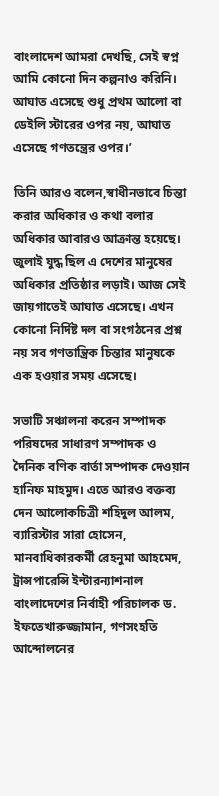বাংলাদেশ আমরা দেখছি, সেই স্বপ্ন আমি কোনো দিন কল্পনাও করিনি। আঘাত এসেছে শুধু প্রথম আলো বা ডেইলি স্টারের ওপর নয়, আঘাত এসেছে গণতন্ত্রের ওপর।’

তিনি আরও বলেন,স্বাধীনভাবে চিন্তা করার অধিকার ও কথা বলার অধিকার আবারও আক্রান্ত হয়েছে। জুলাই যুদ্ধ ছিল এ দেশের মানুষের অধিকার প্রতিষ্ঠার লড়াই। আজ সেই জায়গাতেই আঘাত এসেছে। এখন কোনো নির্দিষ্ট দল বা সংগঠনের প্রশ্ন নয় সব গণতান্ত্রিক চিন্তার মানুষকে এক হওয়ার সময় এসেছে।

সভাটি সঞ্চালনা করেন সম্পাদক পরিষদের সাধারণ সম্পাদক ও দৈনিক বণিক বার্তা সম্পাদক দেওয়ান হানিফ মাহমুদ। এতে আরও বক্তব্য দেন আলোকচিত্রী শহিদুল আলম, ব্যারিস্টার সারা হোসেন, মানবাধিকারকর্মী রেহনুমা আহমেদ, ট্রান্সপারেন্সি ইন্টারন্যাশনাল বাংলাদেশের নির্বাহী পরিচালক ড. ইফতেখারুজ্জামান, গণসংহতি আন্দোলনের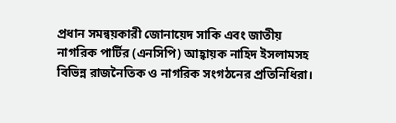প্রধান সমন্বয়কারী জোনায়েদ সাকি এবং জাতীয় নাগরিক পার্টির (এনসিপি) আহ্বায়ক নাহিদ ইসলামসহ বিভিন্ন রাজনৈতিক ও নাগরিক সংগঠনের প্রতিনিধিরা।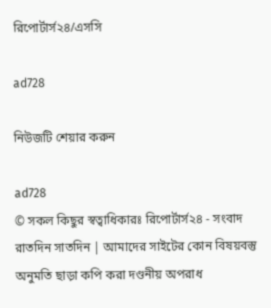রিপোর্টার্স২৪/এসসি

ad728

নিউজটি শেয়ার করুন

ad728
© সকল কিছুর স্বত্বাধিকারঃ রিপোর্টার্স২৪ - সংবাদ রাতদিন সাতদিন | আমাদের সাইটের কোন বিষয়বস্তু অনুমতি ছাড়া কপি করা দণ্ডনীয় অপরাধ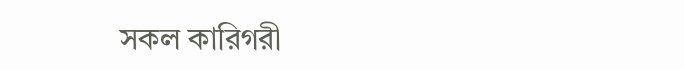সকল কারিগরী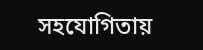সহযোগিতায়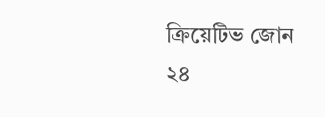ক্রিয়েটিভ জোন ২৪